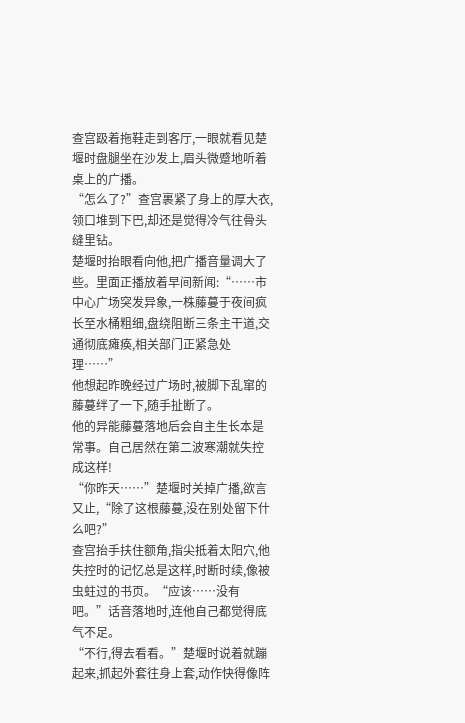查宫趿着拖鞋走到客厅,一眼就看见楚堰时盘腿坐在沙发上,眉头微蹙地听着桌上的广播。
“怎么了?”查宫裹紧了身上的厚大衣,领口堆到下巴,却还是觉得冷气往骨头缝里钻。
楚堰时抬眼看向他,把广播音量调大了些。里面正播放着早间新闻:“……市中心广场突发异象,一株藤蔓于夜间疯长至水桶粗细,盘绕阻断三条主干道,交通彻底瘫痪,相关部门正紧急处理……”
他想起昨晚经过广场时,被脚下乱窜的藤蔓绊了一下,随手扯断了。
他的异能藤蔓落地后会自主生长本是常事。自己居然在第二波寒潮就失控成这样!
“你昨天……”楚堰时关掉广播,欲言又止,“除了这根藤蔓,没在别处留下什么吧?”
查宫抬手扶住额角,指尖抵着太阳穴,他失控时的记忆总是这样,时断时续,像被虫蛀过的书页。“应该……没有吧。”话音落地时,连他自己都觉得底气不足。
“不行,得去看看。”楚堰时说着就蹦起来,抓起外套往身上套,动作快得像阵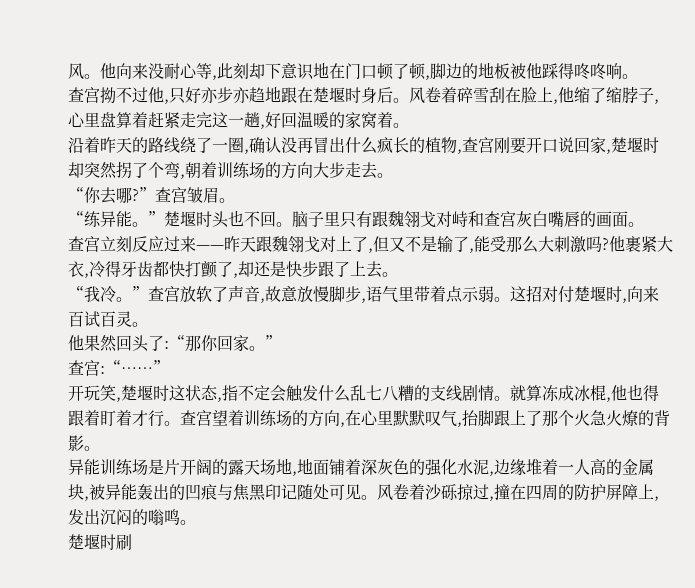风。他向来没耐心等,此刻却下意识地在门口顿了顿,脚边的地板被他踩得咚咚响。
查宫拗不过他,只好亦步亦趋地跟在楚堰时身后。风卷着碎雪刮在脸上,他缩了缩脖子,心里盘算着赶紧走完这一趟,好回温暖的家窝着。
沿着昨天的路线绕了一圈,确认没再冒出什么疯长的植物,查宫刚要开口说回家,楚堰时却突然拐了个弯,朝着训练场的方向大步走去。
“你去哪?”查宫皱眉。
“练异能。”楚堰时头也不回。脑子里只有跟魏翎戈对峙和查宫灰白嘴唇的画面。
查宫立刻反应过来——昨天跟魏翎戈对上了,但又不是输了,能受那么大刺激吗?他裹紧大衣,冷得牙齿都快打颤了,却还是快步跟了上去。
“我冷。”查宫放软了声音,故意放慢脚步,语气里带着点示弱。这招对付楚堰时,向来百试百灵。
他果然回头了:“那你回家。”
查宫:“……”
开玩笑,楚堰时这状态,指不定会触发什么乱七八糟的支线剧情。就算冻成冰棍,他也得跟着盯着才行。查宫望着训练场的方向,在心里默默叹气,抬脚跟上了那个火急火燎的背影。
异能训练场是片开阔的露天场地,地面铺着深灰色的强化水泥,边缘堆着一人高的金属块,被异能轰出的凹痕与焦黑印记随处可见。风卷着沙砾掠过,撞在四周的防护屏障上,发出沉闷的嗡鸣。
楚堰时刷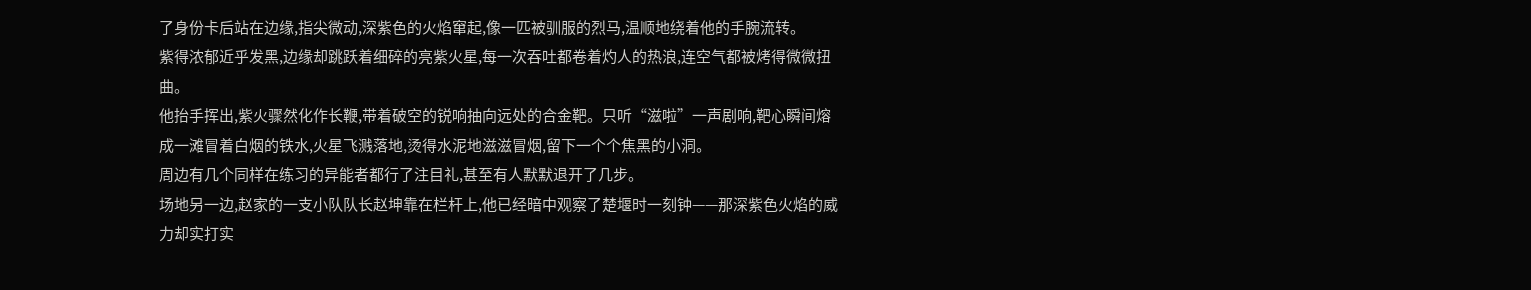了身份卡后站在边缘,指尖微动,深紫色的火焰窜起,像一匹被驯服的烈马,温顺地绕着他的手腕流转。
紫得浓郁近乎发黑,边缘却跳跃着细碎的亮紫火星,每一次吞吐都卷着灼人的热浪,连空气都被烤得微微扭曲。
他抬手挥出,紫火骤然化作长鞭,带着破空的锐响抽向远处的合金靶。只听“滋啦”一声剧响,靶心瞬间熔成一滩冒着白烟的铁水,火星飞溅落地,烫得水泥地滋滋冒烟,留下一个个焦黑的小洞。
周边有几个同样在练习的异能者都行了注目礼,甚至有人默默退开了几步。
场地另一边,赵家的一支小队队长赵坤靠在栏杆上,他已经暗中观察了楚堰时一刻钟——那深紫色火焰的威力却实打实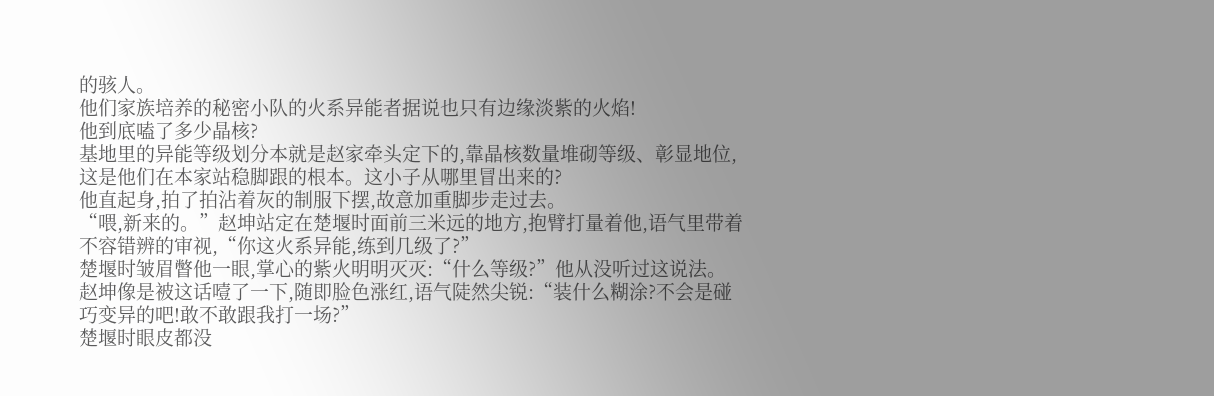的骇人。
他们家族培养的秘密小队的火系异能者据说也只有边缘淡紫的火焰!
他到底嗑了多少晶核?
基地里的异能等级划分本就是赵家牵头定下的,靠晶核数量堆砌等级、彰显地位,这是他们在本家站稳脚跟的根本。这小子从哪里冒出来的?
他直起身,拍了拍沾着灰的制服下摆,故意加重脚步走过去。
“喂,新来的。”赵坤站定在楚堰时面前三米远的地方,抱臂打量着他,语气里带着不容错辨的审视,“你这火系异能,练到几级了?”
楚堰时皱眉瞥他一眼,掌心的紫火明明灭灭:“什么等级?”他从没听过这说法。
赵坤像是被这话噎了一下,随即脸色涨红,语气陡然尖锐:“装什么糊涂?不会是碰巧变异的吧!敢不敢跟我打一场?”
楚堰时眼皮都没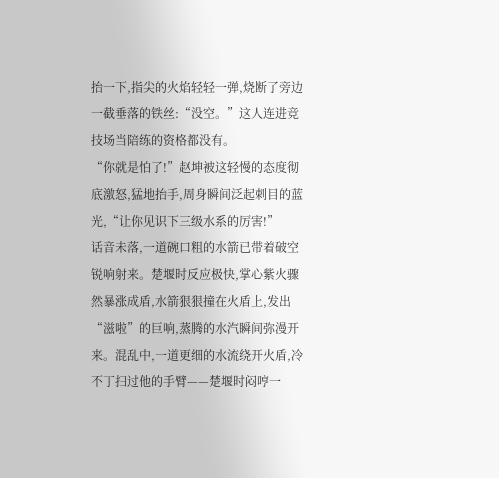抬一下,指尖的火焰轻轻一弹,烧断了旁边一截垂落的铁丝:“没空。”这人连进竞技场当陪练的资格都没有。
“你就是怕了!”赵坤被这轻慢的态度彻底激怒,猛地抬手,周身瞬间泛起刺目的蓝光,“让你见识下三级水系的厉害!”
话音未落,一道碗口粗的水箭已带着破空锐响射来。楚堰时反应极快,掌心紫火骤然暴涨成盾,水箭狠狠撞在火盾上,发出“滋啦”的巨响,蒸腾的水汽瞬间弥漫开来。混乱中,一道更细的水流绕开火盾,冷不丁扫过他的手臂——楚堰时闷哼一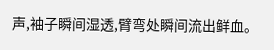声,袖子瞬间湿透,臂弯处瞬间流出鲜血。